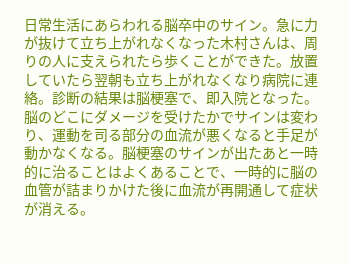日常生活にあらわれる脳卒中のサイン。急に力が抜けて立ち上がれなくなった木村さんは、周りの人に支えられたら歩くことができた。放置していたら翌朝も立ち上がれなくなり病院に連絡。診断の結果は脳梗塞で、即入院となった。脳のどこにダメージを受けたかでサインは変わり、運動を司る部分の血流が悪くなると手足が動かなくなる。脳梗塞のサインが出たあと一時的に治ることはよくあることで、一時的に脳の血管が詰まりかけた後に血流が再開通して症状が消える。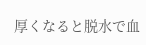厚くなると脱水で血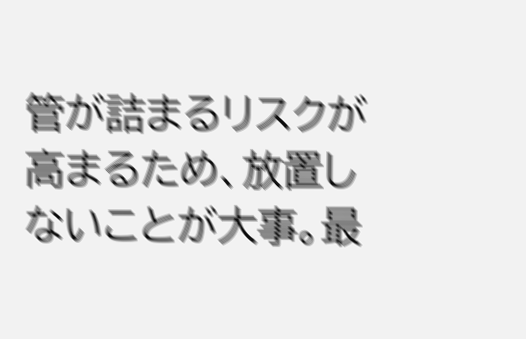管が詰まるリスクが高まるため、放置しないことが大事。最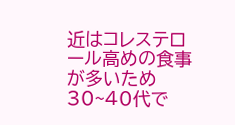近はコレステロール高めの食事が多いため30~40代で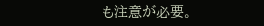も注意が必要。